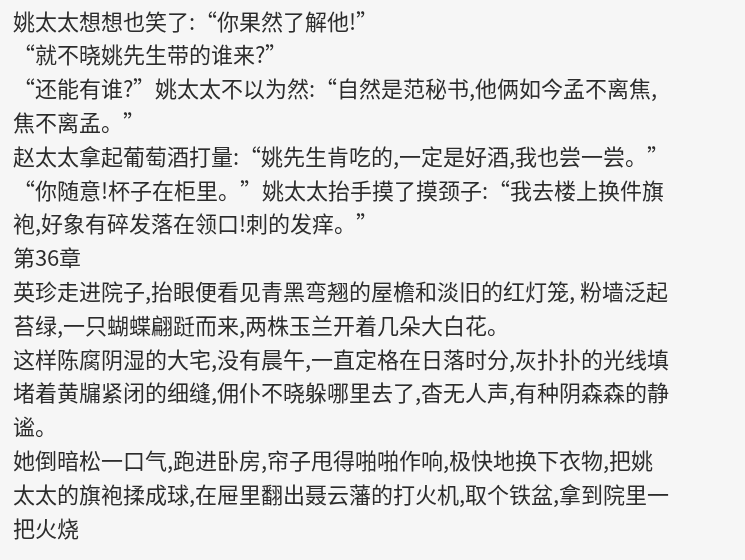姚太太想想也笑了:“你果然了解他!”
“就不晓姚先生带的谁来?”
“还能有谁?”姚太太不以为然:“自然是范秘书,他俩如今孟不离焦,焦不离孟。”
赵太太拿起葡萄酒打量:“姚先生肯吃的,一定是好酒,我也尝一尝。”
“你随意!杯子在柜里。”姚太太抬手摸了摸颈子:“我去楼上换件旗袍,好象有碎发落在领口!刺的发痒。”
第36章
英珍走进院子,抬眼便看见青黑弯翘的屋檐和淡旧的红灯笼, 粉墙泛起苔绿,一只蝴蝶翩跹而来,两株玉兰开着几朵大白花。
这样陈腐阴湿的大宅,没有晨午,一直定格在日落时分,灰扑扑的光线填堵着黄牖紧闭的细缝,佣仆不晓躲哪里去了,杳无人声,有种阴森森的静谧。
她倒暗松一口气,跑进卧房,帘子甩得啪啪作响,极快地换下衣物,把姚太太的旗袍揉成球,在屉里翻出聂云藩的打火机,取个铁盆,拿到院里一把火烧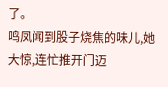了。
鸣凤闻到股子烧焦的味儿,她大惊,连忙推开门迈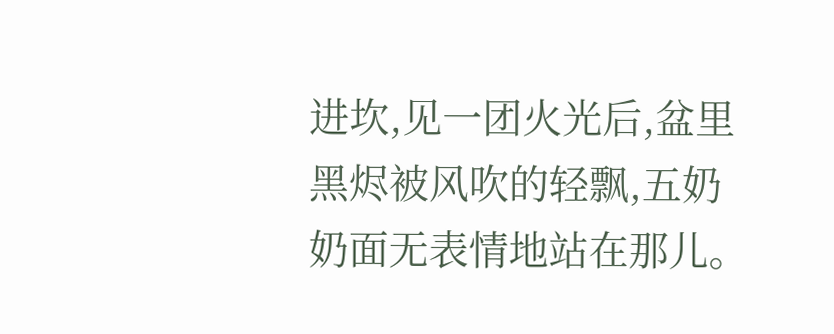进坎,见一团火光后,盆里黑烬被风吹的轻飘,五奶奶面无表情地站在那儿。